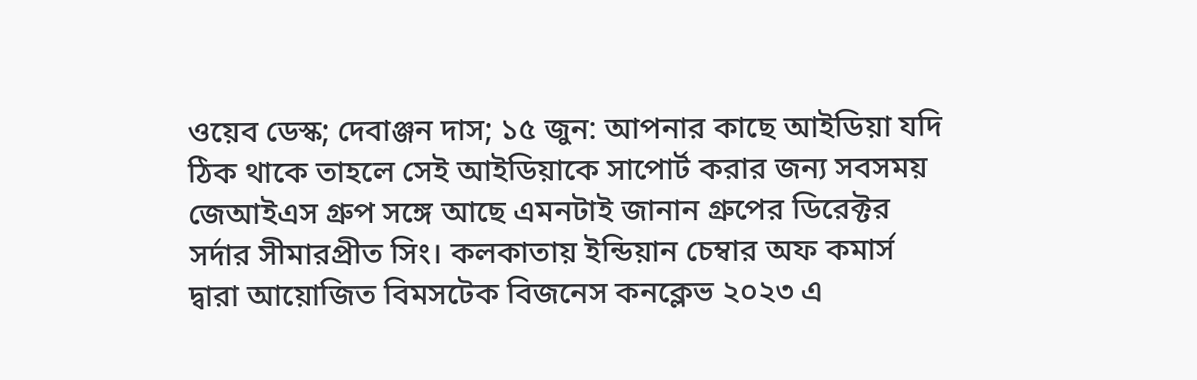ওয়েব ডেস্ক; দেবাঞ্জন দাস; ১৫ জুন: আপনার কাছে আইডিয়া যদি ঠিক থাকে তাহলে সেই আইডিয়াকে সাপোর্ট করার জন্য সবসময় জেআইএস গ্রুপ সঙ্গে আছে এমনটাই জানান গ্রুপের ডিরেক্টর সর্দার সীমারপ্রীত সিং। কলকাতায় ইন্ডিয়ান চেম্বার অফ কমার্স দ্বারা আয়োজিত বিমসটেক বিজনেস কনক্লেভ ২০২৩ এ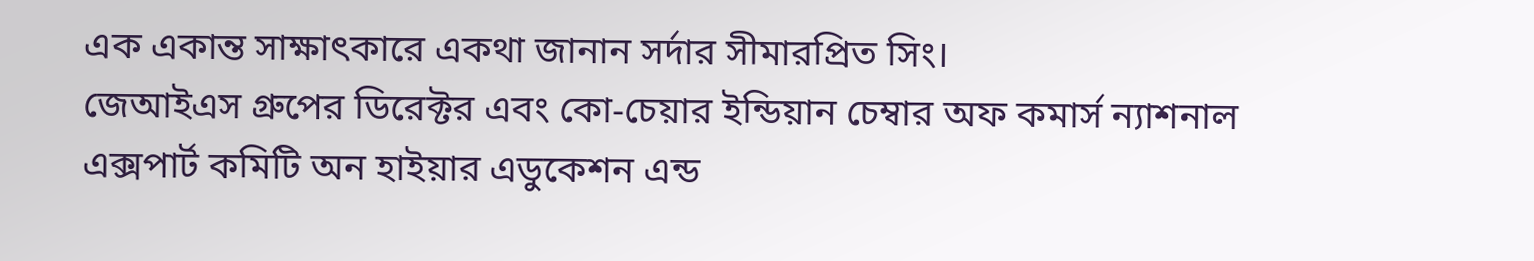এক একান্ত সাক্ষাৎকারে একথা জানান সর্দার সীমারপ্রিত সিং।
জেআইএস গ্রুপের ডিরেক্টর এবং কো-চেয়ার ইন্ডিয়ান চেম্বার অফ কমার্স ন্যাশনাল এক্সপার্ট কমিটি অন হাইয়ার এডুকেশন এন্ড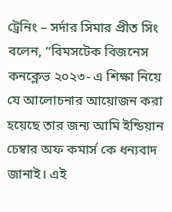ট্রেনিং – সর্দার সিমার প্রীত সিং বলেন, “বিমসটেক বিজনেস কনক্লেভ ২০২৩- এ শিক্ষা নিয়ে যে আলোচনার আয়োজন করা হয়েছে তার জন্য আমি ইন্ডিয়ান চেম্বার অফ কমার্স কে ধন্যবাদ জানাই। এই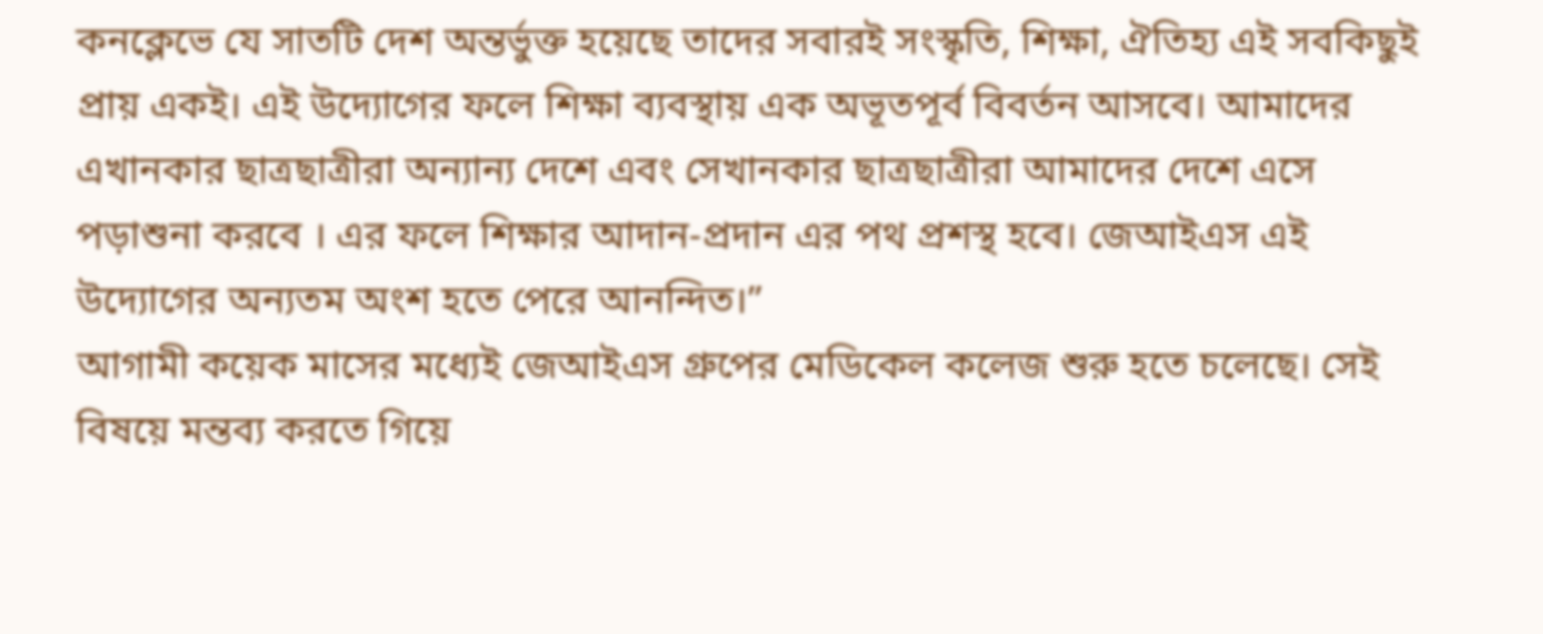কনক্লেভে যে সাতটি দেশ অন্তর্ভুক্ত হয়েছে তাদের সবারই সংস্কৃতি, শিক্ষা, ঐতিহ্য এই সবকিছুই প্রায় একই। এই উদ্যোগের ফলে শিক্ষা ব্যবস্থায় এক অভূতপূর্ব বিবর্তন আসবে। আমাদের এখানকার ছাত্রছাত্রীরা অন্যান্য দেশে এবং সেখানকার ছাত্রছাত্রীরা আমাদের দেশে এসে পড়াশুনা করবে । এর ফলে শিক্ষার আদান-প্রদান এর পথ প্রশস্থ হবে। জেআইএস এই উদ্যোগের অন্যতম অংশ হতে পেরে আনন্দিত।”
আগামী কয়েক মাসের মধ্যেই জেআইএস গ্রুপের মেডিকেল কলেজ শুরু হতে চলেছে। সেই বিষয়ে মন্তব্য করতে গিয়ে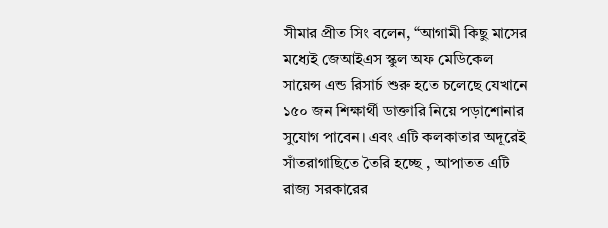সীমার প্রীত সিং বলেন, “আগামী কিছু মাসের মধ্যেই জেআইএস স্কুল অফ মেডিকেল সায়েন্স এন্ড রিসার্চ শুরু হতে চলেছে যেখানে ১৫০ জন শিক্ষার্থী ডাক্তারি নিয়ে পড়াশোনার সুযোগ পাবেন। এবং এটি কলকাতার অদূরেই সাঁতরাগাছিতে তৈরি হচ্ছে , আপাতত এটি রাজ্য সরকারের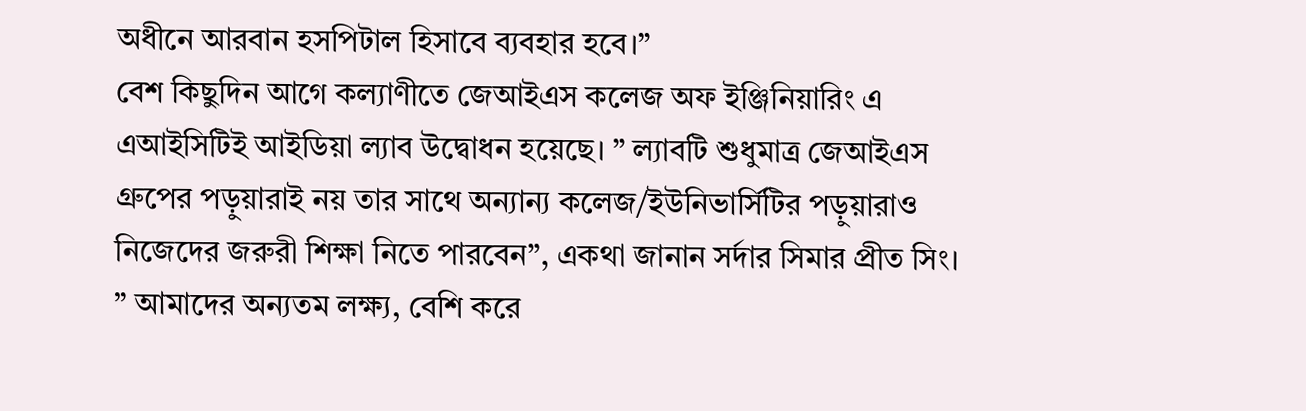অধীনে আরবান হসপিটাল হিসাবে ব্যবহার হবে।”
বেশ কিছুদিন আগে কল্যাণীতে জেআইএস কলেজ অফ ইঞ্জিনিয়ারিং এ এআইসিটিই আইডিয়া ল্যাব উদ্বোধন হয়েছে। ” ল্যাবটি শুধুমাত্র জেআইএস গ্রুপের পড়ুয়ারাই নয় তার সাথে অন্যান্য কলেজ/ইউনিভার্সিটির পড়ুয়ারাও নিজেদের জরুরী শিক্ষা নিতে পারবেন”, একথা জানান সর্দার সিমার প্রীত সিং।
” আমাদের অন্যতম লক্ষ্য, বেশি করে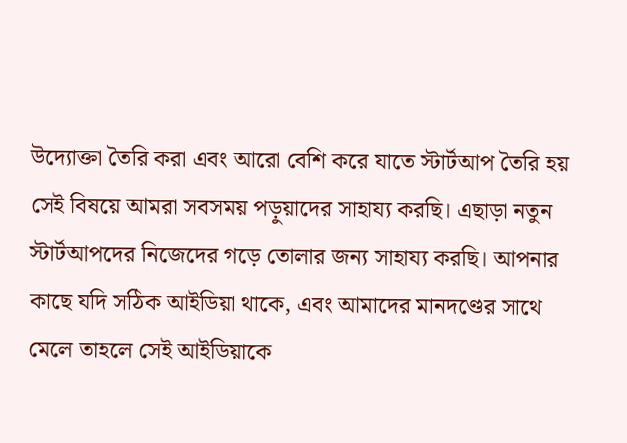উদ্যোক্তা তৈরি করা এবং আরো বেশি করে যাতে স্টার্টআপ তৈরি হয় সেই বিষয়ে আমরা সবসময় পড়ুয়াদের সাহায্য করছি। এছাড়া নতুন স্টার্টআপদের নিজেদের গড়ে তোলার জন্য সাহায্য করছি। আপনার কাছে যদি সঠিক আইডিয়া থাকে, এবং আমাদের মানদণ্ডের সাথে মেলে তাহলে সেই আইডিয়াকে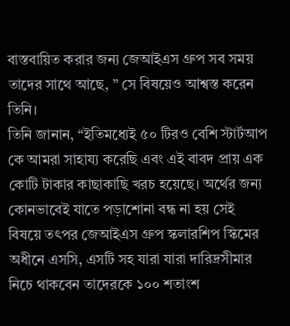বাস্তবায়িত করার জন্য জেআইএস গ্রুপ সব সময় তাদের সাথে আছে, ” সে বিষয়েও আশ্বস্ত করেন তিনি।
তিনি জানান, “ইতিমধ্যেই ৫০ টিরও বেশি স্টার্টআপ কে আমরা সাহায্য করেছি এবং এই বাবদ প্রায় এক কোটি টাকার কাছাকাছি খরচ হয়েছে। অর্থের জন্য কোনভাবেই যাতে পড়াশোনা বন্ধ না হয় সেই বিষয়ে তৎপর জেআইএস গ্রুপ স্কলারশিপ স্কিমের অধীনে এসসি, এসটি সহ যারা যারা দারিদ্রসীমার নিচে থাকবেন তাদেরকে ১০০ শতাংশ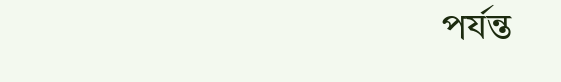পর্যন্ত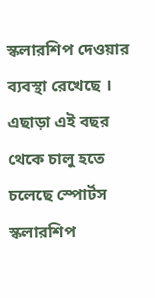স্কলারশিপ দেওয়ার ব্যবস্থা রেখেছে । এছাড়া এই বছর থেকে চালু হতে চলেছে স্পোর্টস স্কলারশিপ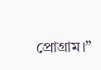প্রোগ্রাম।”